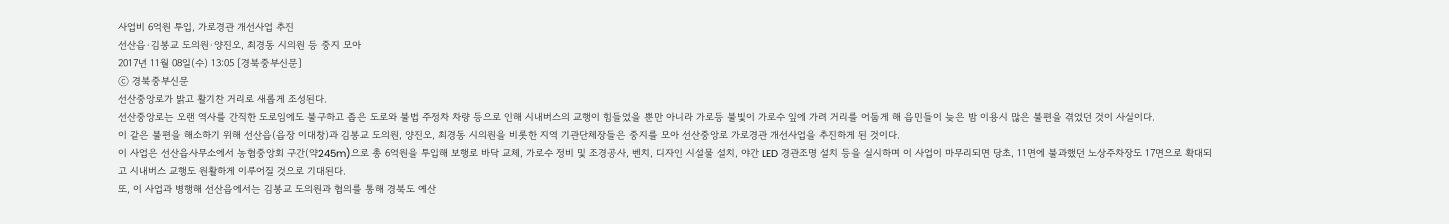사업비 6억원 투입, 가로경관 개선사업 추진
선산읍·김봉교 도의원·양진오, 최경동 시의원 등 중지 모아
2017년 11월 08일(수) 13:05 [경북중부신문]
ⓒ 경북중부신문
선산중앙로가 밝고 활기찬 거리로 새롭게 조성된다.
선산중앙로는 오랜 역사를 간직한 도로임에도 불구하고 좁은 도로와 불법 주정차 차량 등으로 인해 시내버스의 교행이 힘들었을 뿐만 아니라 가로등 불빛이 가로수 잎에 가려 거리를 어둡게 해 읍민들이 늦은 밤 이용시 많은 불편을 겪었던 것이 사실이다.
이 같은 불편을 해소하기 위해 선산읍(읍장 이대창)과 김봉교 도의원, 양진오, 최경동 시의원을 비롯한 지역 기관단체장들은 중지를 모아 선산중앙로 가로경관 개선사업을 추진하게 된 것이다.
이 사업은 선산읍사무소에서 농협중앙회 구간(약245m)으로 총 6억원을 투입해 보행로 바닥 교체, 가로수 정비 및 조경공사, 벤치, 디자인 시설물 설치, 야간 LED 경관조명 설치 등을 실시하며 이 사업이 마무리되면 당초, 11면에 불과했던 노상주차장도 17면으로 확대되고 시내버스 교행도 원활하게 이루어질 것으로 기대된다.
또, 이 사업과 병행해 선산읍에서는 김봉교 도의원과 협의를 통해 경북도 예산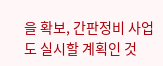을 확보, 간판정비 사업도 실시할 계획인 것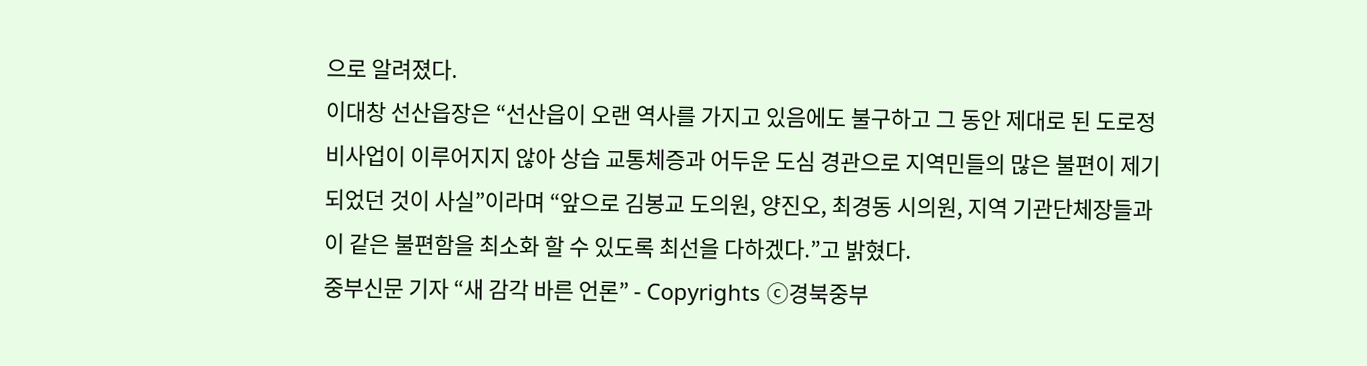으로 알려졌다.
이대창 선산읍장은 “선산읍이 오랜 역사를 가지고 있음에도 불구하고 그 동안 제대로 된 도로정비사업이 이루어지지 않아 상습 교통체증과 어두운 도심 경관으로 지역민들의 많은 불편이 제기되었던 것이 사실”이라며 “앞으로 김봉교 도의원, 양진오, 최경동 시의원, 지역 기관단체장들과 이 같은 불편함을 최소화 할 수 있도록 최선을 다하겠다.”고 밝혔다.
중부신문 기자 “새 감각 바른 언론” - Copyrights ⓒ경북중부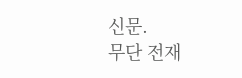신문.
무단 전재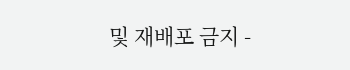및 재배포 금지 -